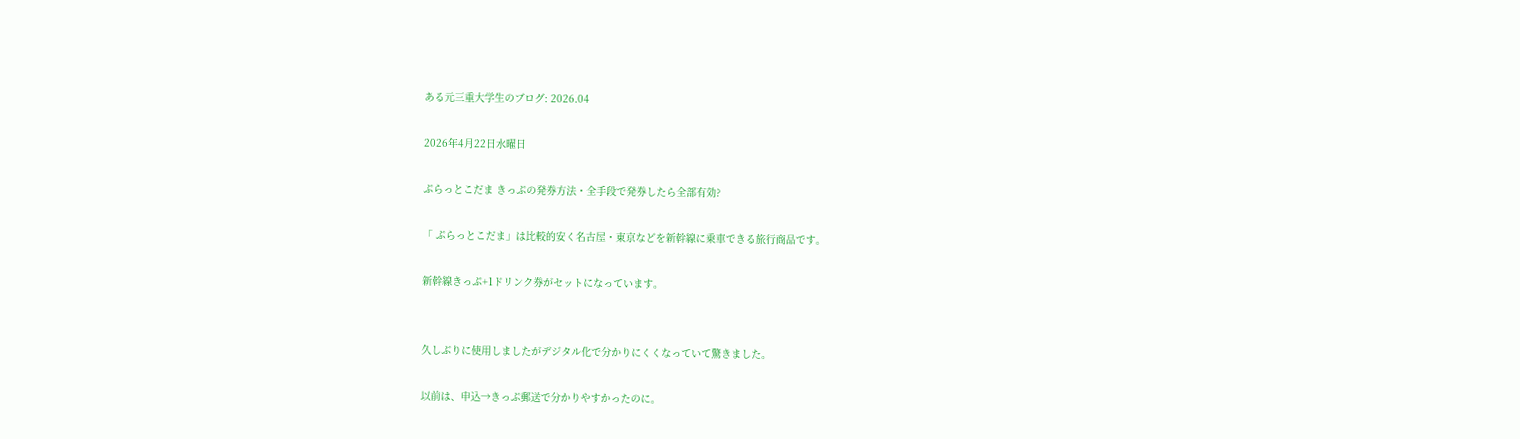ある元三重大学生のブログ: 2026.04

2026年4月22日水曜日

ぷらっとこだま きっぷの発券方法・全手段で発券したら全部有効?

「 ぷらっとこだま」は比較的安く名古屋・東京などを新幹線に乗車できる旅行商品です。

新幹線きっぷ+1ドリンク券がセットになっています。


久しぶりに使用しましたがデジタル化で分かりにくくなっていて驚きました。

以前は、申込→きっぷ郵送で分かりやすかったのに。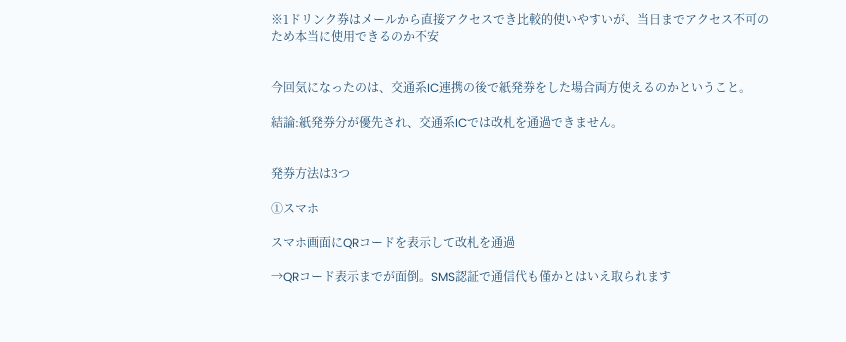※1ドリンク券はメールから直接アクセスでき比較的使いやすいが、当日までアクセス不可のため本当に使用できるのか不安


今回気になったのは、交通系IC連携の後で紙発券をした場合両方使えるのかということ。

結論:紙発券分が優先され、交通系ICでは改札を通過できません。


発券方法は3つ

①スマホ

スマホ画面にQRコードを表示して改札を通過

→QRコード表示までが面倒。SMS認証で通信代も僅かとはいえ取られます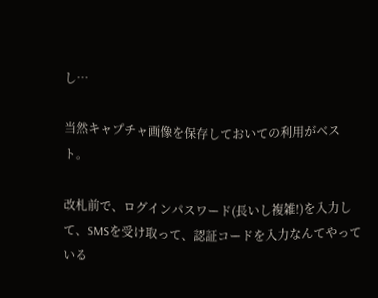し…

当然キャプチャ画像を保存しておいての利用がベスト。

改札前で、ログインパスワード(長いし複雑!)を入力して、SMSを受け取って、認証コードを入力なんてやっている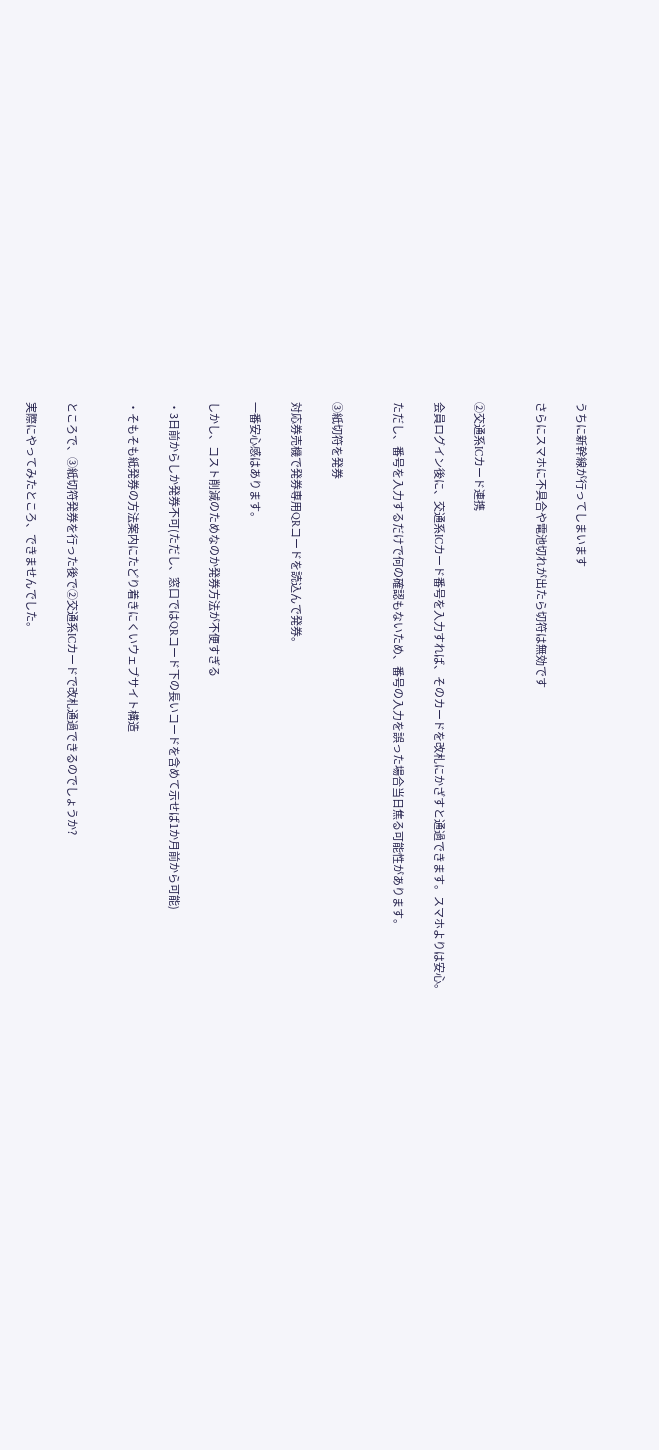うちに新幹線が行ってしまいます

さらにスマホに不具合や電池切れが出たら切符は無効です


②交通系ICカード連携

会員ログイン後に、交通系ICカード番号を入力すれば、そのカードを改札にかざすと通過できます。スマホよりは安心。

ただし、番号を入力するだけで何の確認もないため、番号の入力を誤った場合当日焦る可能性があります。


③紙切符を発券

対応券売機で発券専用QRコードを読込んで発券。

一番安心感はあります。

しかし、コスト削減のためなのか発券方法が不便すぎる

・3日前からしか発券不可(ただし、窓口ではQRコード下の長いコードを含めて示せば1か月前から可能)

・そもそも紙発券の方法案内にたどり着きにくいウェブサイト構造


ところで、③紙切符発券を行った後で②交通系ICカードで改札通過できるのでしょうか?

実際にやってみたところ、できませんでした。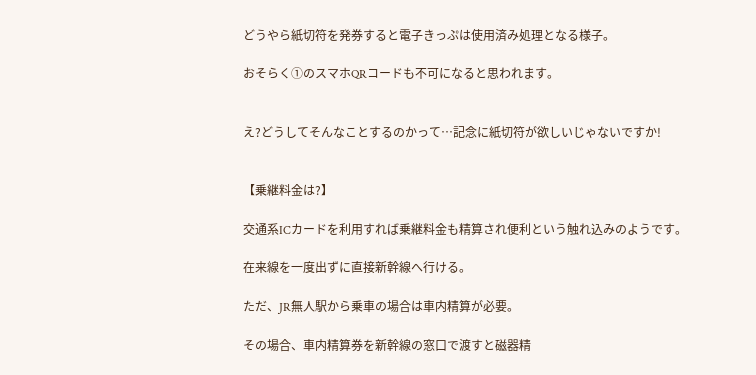どうやら紙切符を発券すると電子きっぷは使用済み処理となる様子。

おそらく①のスマホQRコードも不可になると思われます。


え?どうしてそんなことするのかって…記念に紙切符が欲しいじゃないですか!


【乗継料金は?】

交通系ICカードを利用すれば乗継料金も精算され便利という触れ込みのようです。

在来線を一度出ずに直接新幹線へ行ける。

ただ、JR無人駅から乗車の場合は車内精算が必要。

その場合、車内精算券を新幹線の窓口で渡すと磁器精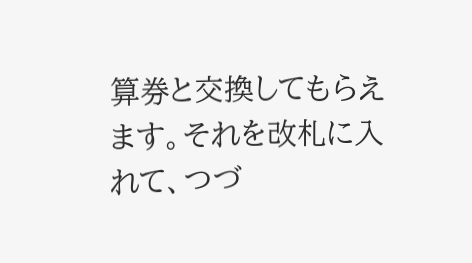算券と交換してもらえます。それを改札に入れて、つづ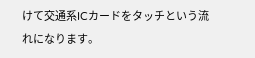けて交通系ICカードをタッチという流れになります。